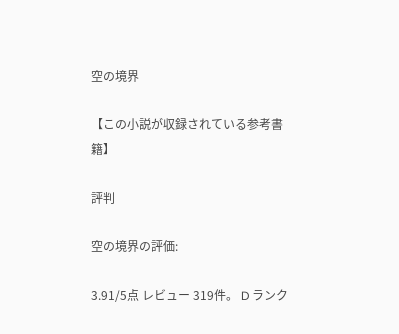空の境界

【この小説が収録されている参考書籍】

評判

空の境界の評価:

3.91/5点 レビュー 319件。 D ランク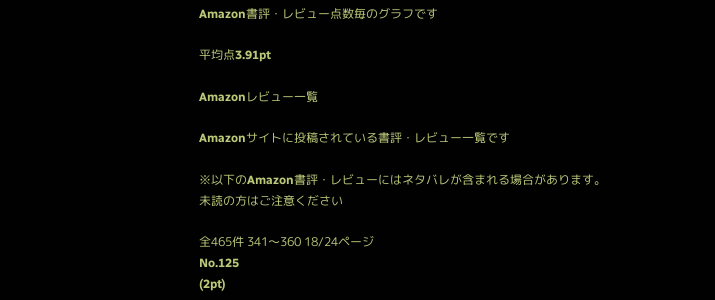Amazon書評・レビュー点数毎のグラフです

平均点3.91pt

Amazonレビュー一覧

Amazonサイトに投稿されている書評・レビュー一覧です

※以下のAmazon書評・レビューにはネタバレが含まれる場合があります。
未読の方はご注意ください

全465件 341〜360 18/24ページ
No.125
(2pt)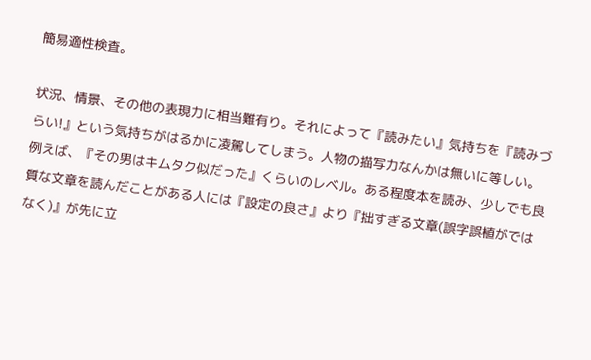簡易適性検査。

状況、情景、その他の表現力に相当難有り。それによって『読みたい』気持ちを『読みづらい!』という気持ちがはるかに凌駕してしまう。人物の描写力なんかは無いに等しい。例えば、『その男はキムタク似だった』くらいのレベル。ある程度本を読み、少しでも良質な文章を読んだことがある人には『設定の良さ』より『拙すぎる文章(誤字誤植がではなく)』が先に立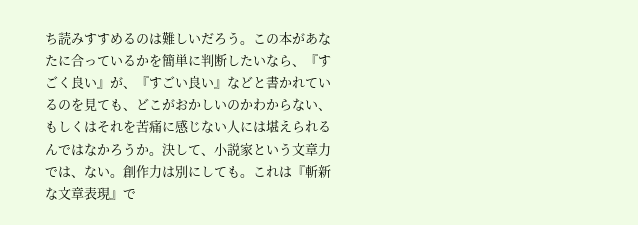ち読みすすめるのは難しいだろう。この本があなたに合っているかを簡単に判断したいなら、『すごく良い』が、『すごい良い』などと書かれているのを見ても、どこがおかしいのかわからない、もしくはそれを苦痛に感じない人には堪えられるんではなかろうか。決して、小説家という文章力では、ない。創作力は別にしても。これは『斬新な文章表現』で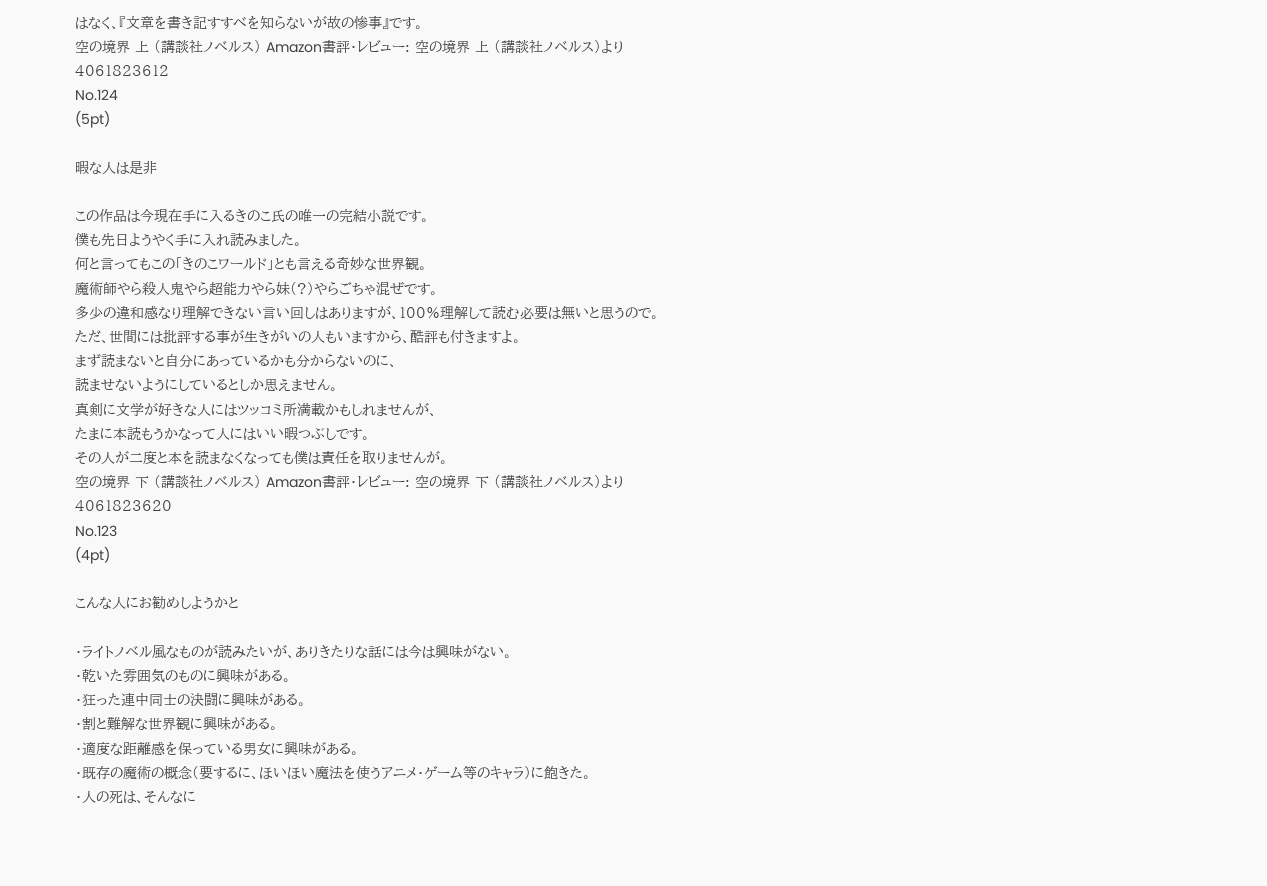はなく、『文章を書き記すすべを知らないが故の惨事』です。
空の境界 上 (講談社ノベルス) Amazon書評・レビュー: 空の境界 上 (講談社ノベルス)より
4061823612
No.124
(5pt)

暇な人は是非

この作品は今現在手に入るきのこ氏の唯一の完結小説です。
僕も先日ようやく手に入れ読みました。
何と言ってもこの「きのこワールド」とも言える奇妙な世界観。
魔術師やら殺人鬼やら超能力やら妹(?)やらごちゃ混ぜです。
多少の違和感なり理解できない言い回しはありますが、100%理解して読む必要は無いと思うので。
ただ、世間には批評する事が生きがいの人もいますから、酷評も付きますよ。
まず読まないと自分にあっているかも分からないのに、
読ませないようにしているとしか思えません。
真剣に文学が好きな人にはツッコミ所満載かもしれませんが、
たまに本読もうかなって人にはいい暇つぶしです。
その人が二度と本を読まなくなっても僕は責任を取りませんが。
空の境界 下 (講談社ノベルス) Amazon書評・レビュー: 空の境界 下 (講談社ノベルス)より
4061823620
No.123
(4pt)

こんな人にお勧めしようかと

・ライトノベル風なものが読みたいが、ありきたりな話には今は興味がない。
・乾いた雰囲気のものに興味がある。
・狂った連中同士の決闘に興味がある。
・割と難解な世界観に興味がある。
・適度な距離感を保っている男女に興味がある。
・既存の魔術の概念(要するに、ほいほい魔法を使うアニメ・ゲーム等のキャラ)に飽きた。
・人の死は、そんなに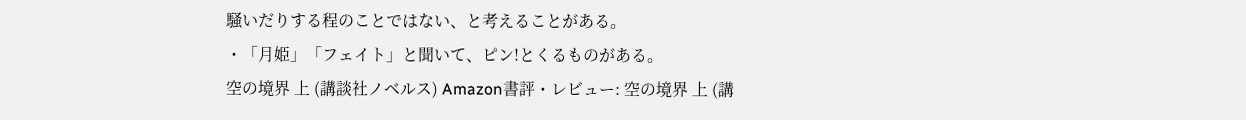騒いだりする程のことではない、と考えることがある。
・「月姫」「フェイト」と聞いて、ピン!とくるものがある。
空の境界 上 (講談社ノベルス) Amazon書評・レビュー: 空の境界 上 (講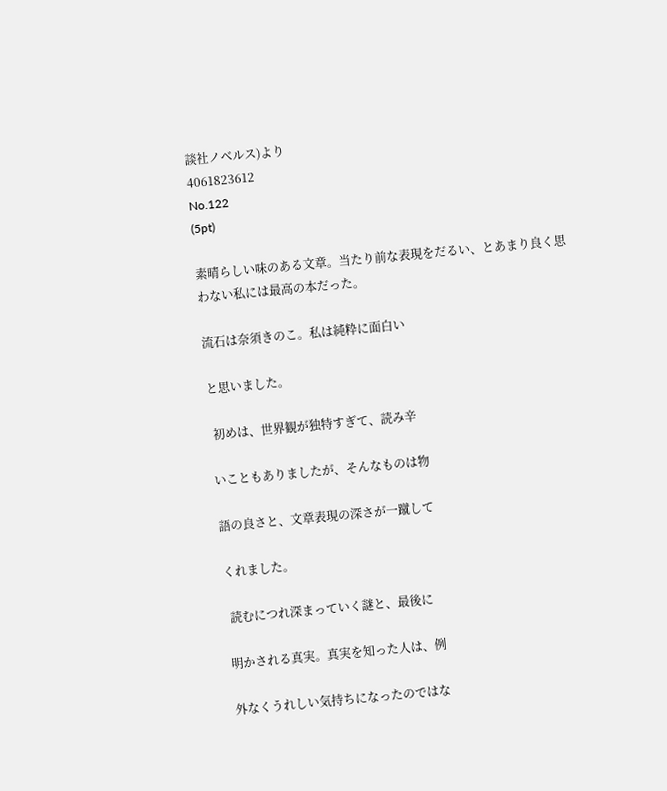談社ノベルス)より
4061823612
No.122
(5pt)

素晴らしい味のある文章。当たり前な表現をだるい、とあまり良く思わない私には最高の本だった。

流石は奈須きのこ。私は純粋に面白い

と思いました。

 初めは、世界観が独特すぎて、読み辛

いこともありましたが、そんなものは物

語の良さと、文章表現の深さが一蹴して

くれました。

 読むにつれ深まっていく謎と、最後に

明かされる真実。真実を知った人は、例

外なくうれしい気持ちになったのではな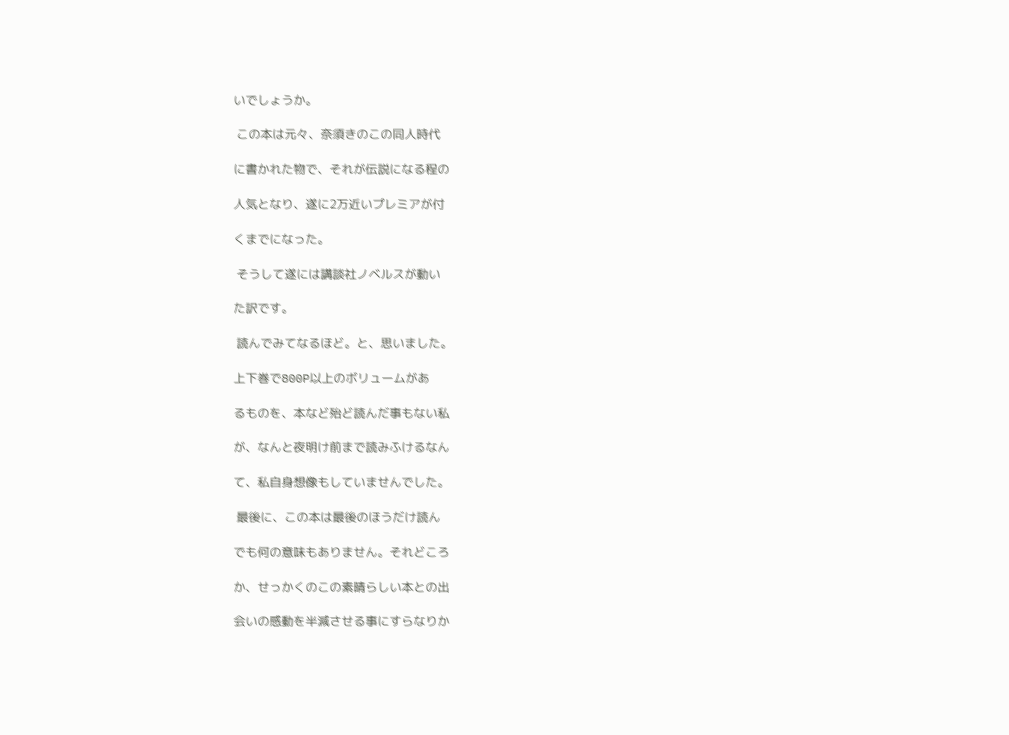いでしょうか。

 この本は元々、奈須きのこの同人時代

に書かれた物で、それが伝説になる程の

人気となり、遂に2万近いプレミアが付

くまでになった。

 そうして遂には講談社ノベルスが動い

た訳です。

 読んでみてなるほど。と、思いました。

上下巻で800P以上のボリュームがあ

るものを、本など殆ど読んだ事もない私

が、なんと夜明け前まで読みふけるなん

て、私自身想像もしていませんでした。

 最後に、この本は最後のほうだけ読ん

でも何の意味もありません。それどころ

か、せっかくのこの素晴らしい本との出

会いの感動を半減させる事にすらなりか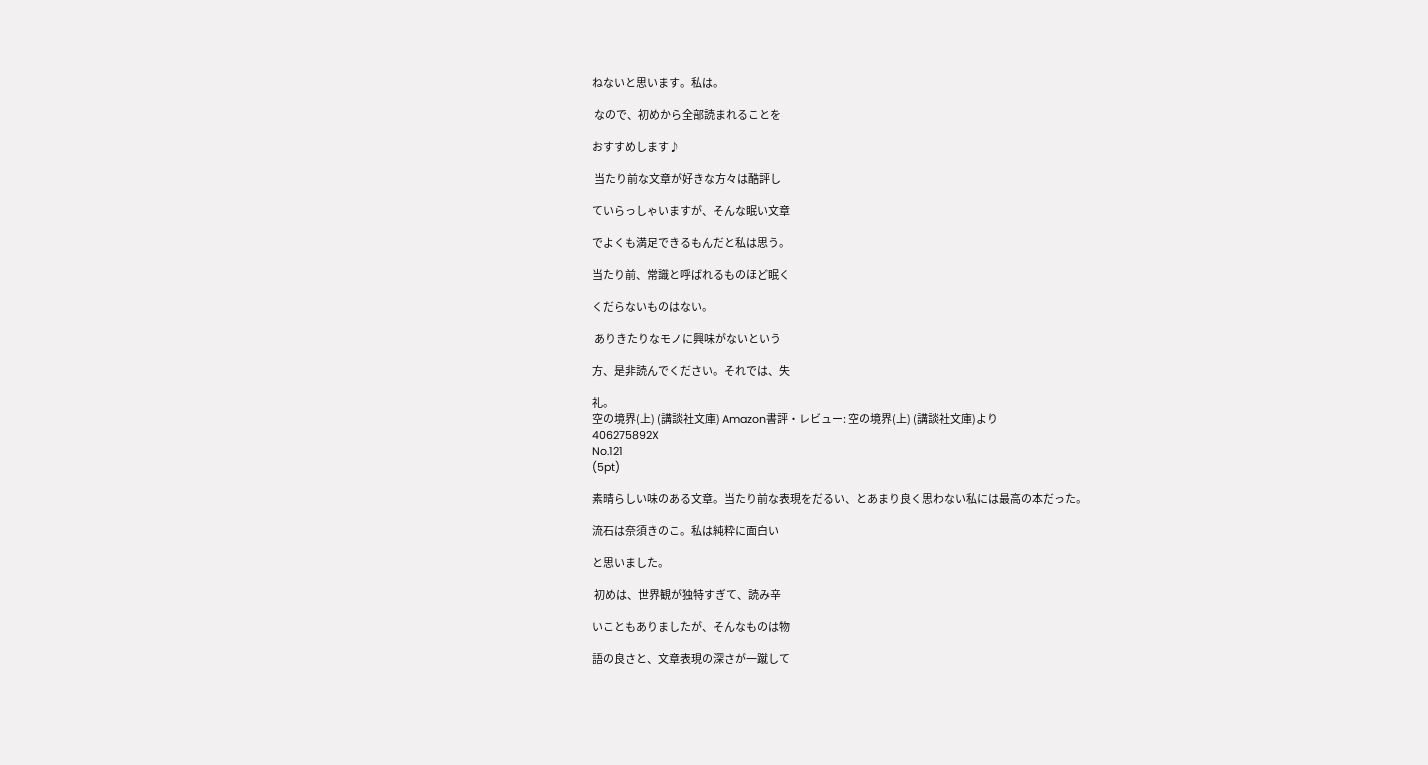ねないと思います。私は。

 なので、初めから全部読まれることを

おすすめします♪

 当たり前な文章が好きな方々は酷評し

ていらっしゃいますが、そんな眠い文章

でよくも満足できるもんだと私は思う。

当たり前、常識と呼ばれるものほど眠く

くだらないものはない。

 ありきたりなモノに興味がないという

方、是非読んでください。それでは、失

礼。
空の境界(上) (講談社文庫) Amazon書評・レビュー: 空の境界(上) (講談社文庫)より
406275892X
No.121
(5pt)

素晴らしい味のある文章。当たり前な表現をだるい、とあまり良く思わない私には最高の本だった。

流石は奈須きのこ。私は純粋に面白い

と思いました。

 初めは、世界観が独特すぎて、読み辛

いこともありましたが、そんなものは物

語の良さと、文章表現の深さが一蹴して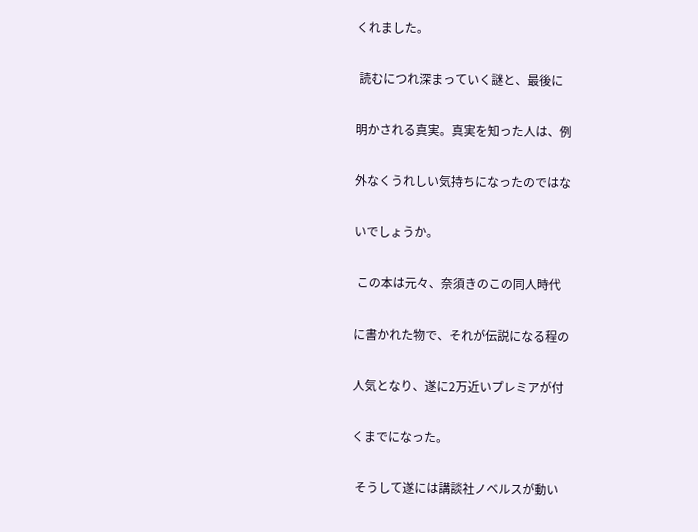くれました。

 読むにつれ深まっていく謎と、最後に

明かされる真実。真実を知った人は、例

外なくうれしい気持ちになったのではな

いでしょうか。

 この本は元々、奈須きのこの同人時代

に書かれた物で、それが伝説になる程の

人気となり、遂に2万近いプレミアが付

くまでになった。

 そうして遂には講談社ノベルスが動い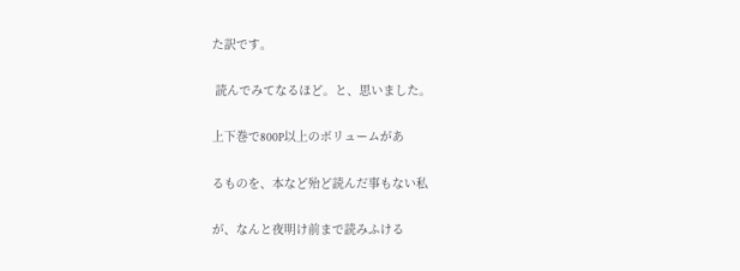た訳です。

 読んでみてなるほど。と、思いました。

上下巻で800P以上のボリュームがあ

るものを、本など殆ど読んだ事もない私

が、なんと夜明け前まで読みふける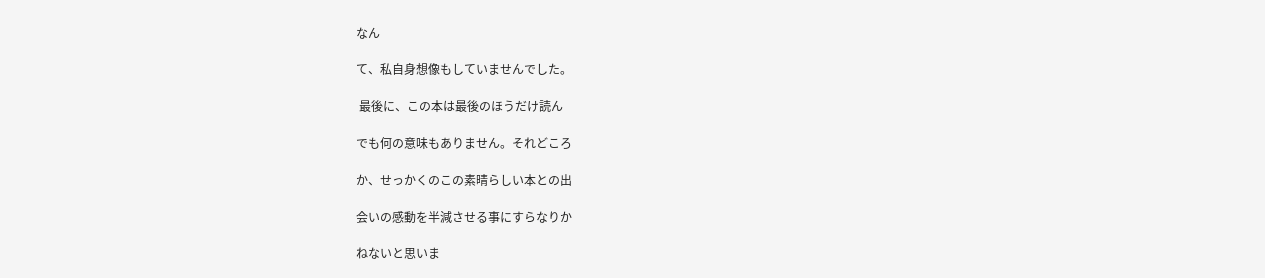なん

て、私自身想像もしていませんでした。

 最後に、この本は最後のほうだけ読ん

でも何の意味もありません。それどころ

か、せっかくのこの素晴らしい本との出

会いの感動を半減させる事にすらなりか

ねないと思いま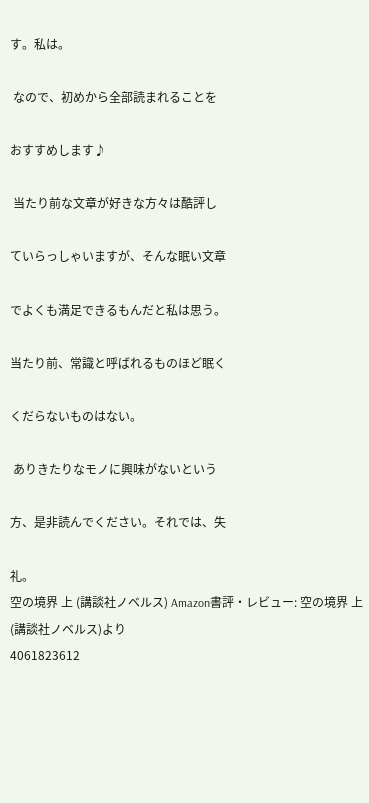す。私は。

 なので、初めから全部読まれることを

おすすめします♪

 当たり前な文章が好きな方々は酷評し

ていらっしゃいますが、そんな眠い文章

でよくも満足できるもんだと私は思う。

当たり前、常識と呼ばれるものほど眠く

くだらないものはない。

 ありきたりなモノに興味がないという

方、是非読んでください。それでは、失

礼。
空の境界 上 (講談社ノベルス) Amazon書評・レビュー: 空の境界 上 (講談社ノベルス)より
4061823612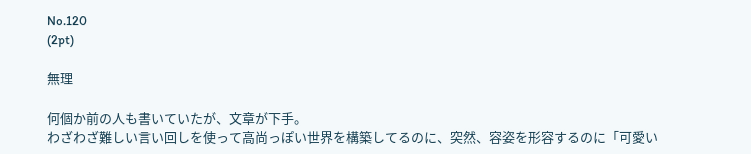No.120
(2pt)

無理

何個か前の人も書いていたが、文章が下手。
わざわざ難しい言い回しを使って高尚っぽい世界を構築してるのに、突然、容姿を形容するのに「可愛い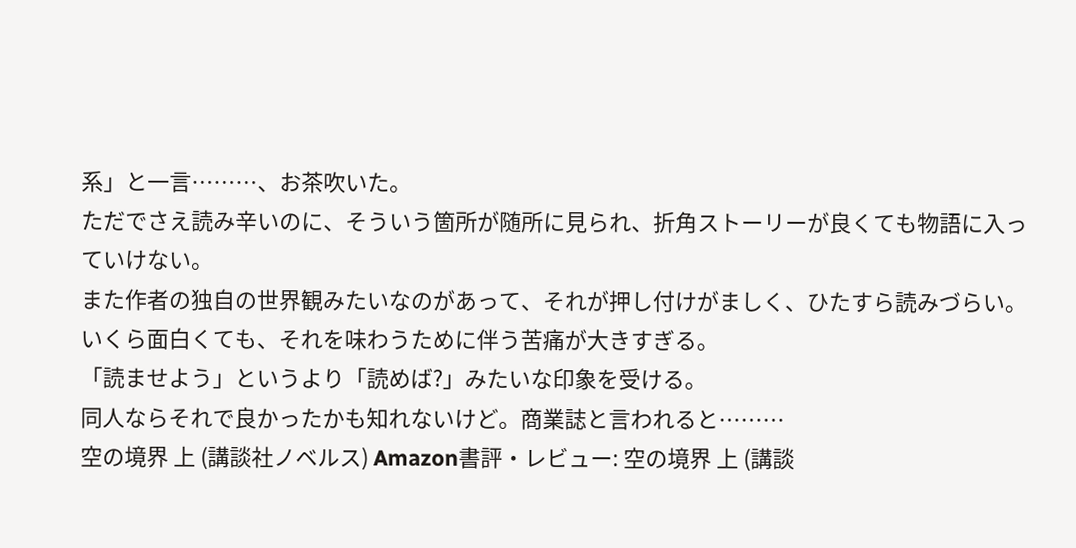系」と一言………、お茶吹いた。
ただでさえ読み辛いのに、そういう箇所が随所に見られ、折角ストーリーが良くても物語に入っていけない。
また作者の独自の世界観みたいなのがあって、それが押し付けがましく、ひたすら読みづらい。いくら面白くても、それを味わうために伴う苦痛が大きすぎる。
「読ませよう」というより「読めば?」みたいな印象を受ける。
同人ならそれで良かったかも知れないけど。商業誌と言われると………
空の境界 上 (講談社ノベルス) Amazon書評・レビュー: 空の境界 上 (講談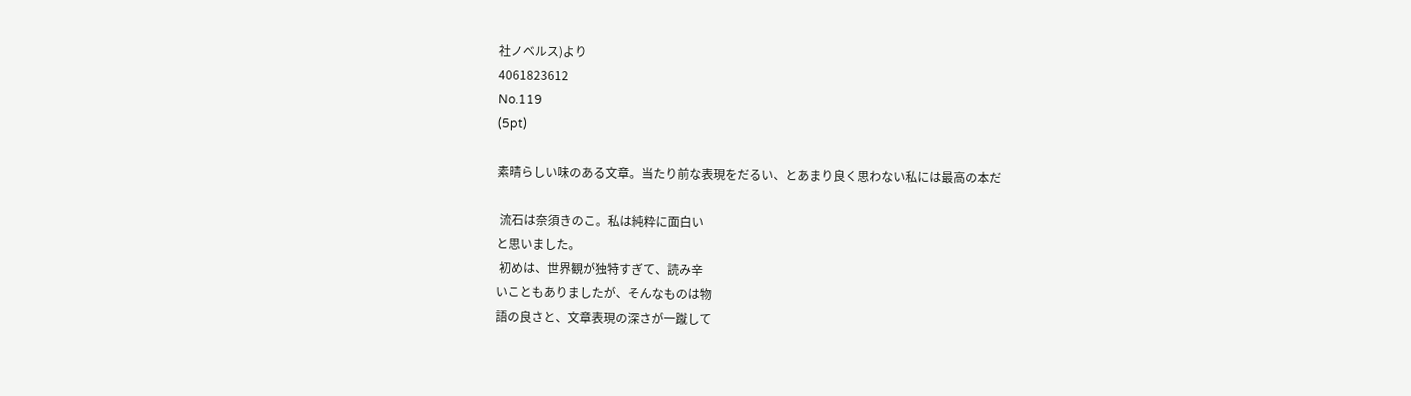社ノベルス)より
4061823612
No.119
(5pt)

素晴らしい味のある文章。当たり前な表現をだるい、とあまり良く思わない私には最高の本だ

 流石は奈須きのこ。私は純粋に面白い
と思いました。
 初めは、世界観が独特すぎて、読み辛
いこともありましたが、そんなものは物
語の良さと、文章表現の深さが一蹴して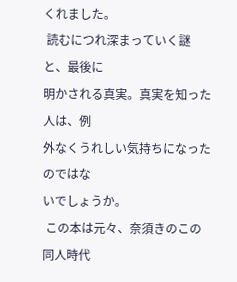くれました。
 読むにつれ深まっていく謎と、最後に
明かされる真実。真実を知った人は、例
外なくうれしい気持ちになったのではな
いでしょうか。
 この本は元々、奈須きのこの同人時代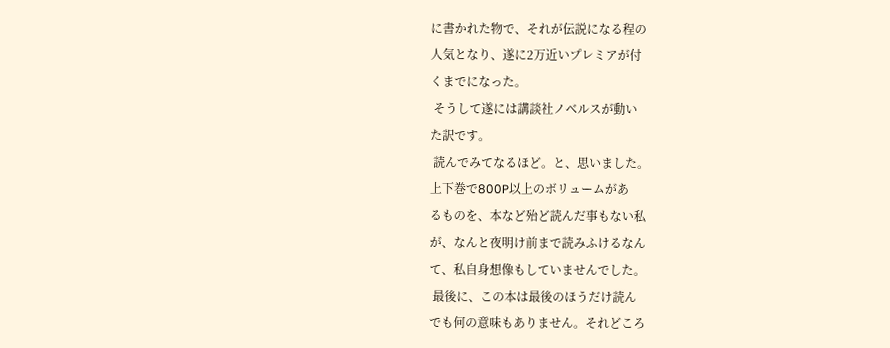に書かれた物で、それが伝説になる程の
人気となり、遂に2万近いプレミアが付
くまでになった。
 そうして遂には講談社ノベルスが動い
た訳です。
 読んでみてなるほど。と、思いました。
上下巻で800P以上のボリュームがあ
るものを、本など殆ど読んだ事もない私
が、なんと夜明け前まで読みふけるなん
て、私自身想像もしていませんでした。
 最後に、この本は最後のほうだけ読ん
でも何の意味もありません。それどころ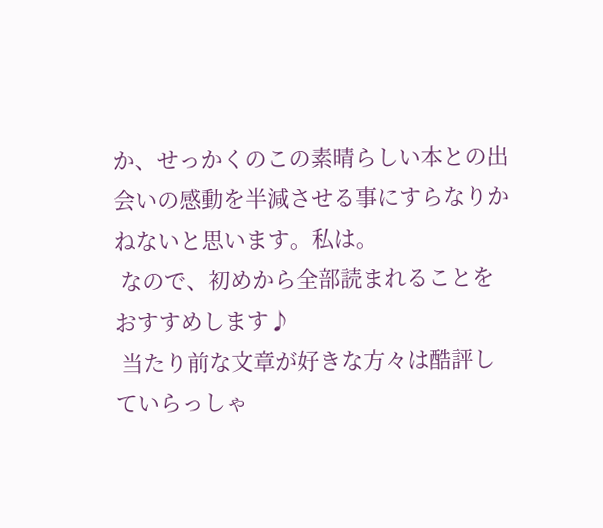か、せっかくのこの素晴らしい本との出
会いの感動を半減させる事にすらなりか
ねないと思います。私は。
 なので、初めから全部読まれることを
おすすめします♪
 当たり前な文章が好きな方々は酷評し
ていらっしゃ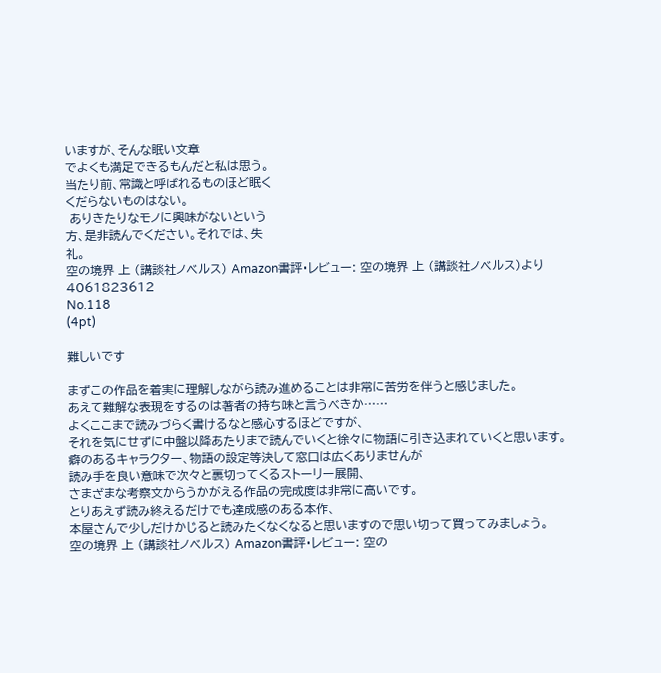いますが、そんな眠い文章
でよくも満足できるもんだと私は思う。
当たり前、常識と呼ばれるものほど眠く
くだらないものはない。
 ありきたりなモノに興味がないという
方、是非読んでください。それでは、失
礼。
空の境界 上 (講談社ノベルス) Amazon書評・レビュー: 空の境界 上 (講談社ノベルス)より
4061823612
No.118
(4pt)

難しいです

まずこの作品を着実に理解しながら読み進めることは非常に苦労を伴うと感じました。
あえて難解な表現をするのは著者の持ち味と言うべきか……
よくここまで読みづらく書けるなと感心するほどですが、
それを気にせずに中盤以降あたりまで読んでいくと徐々に物語に引き込まれていくと思います。
癖のあるキャラクター、物語の設定等決して窓口は広くありませんが
読み手を良い意味で次々と裏切ってくるストーリー展開、
さまざまな考察文からうかがえる作品の完成度は非常に高いです。
とりあえず読み終えるだけでも達成感のある本作、
本屋さんで少しだけかじると読みたくなくなると思いますので思い切って買ってみましょう。
空の境界 上 (講談社ノベルス) Amazon書評・レビュー: 空の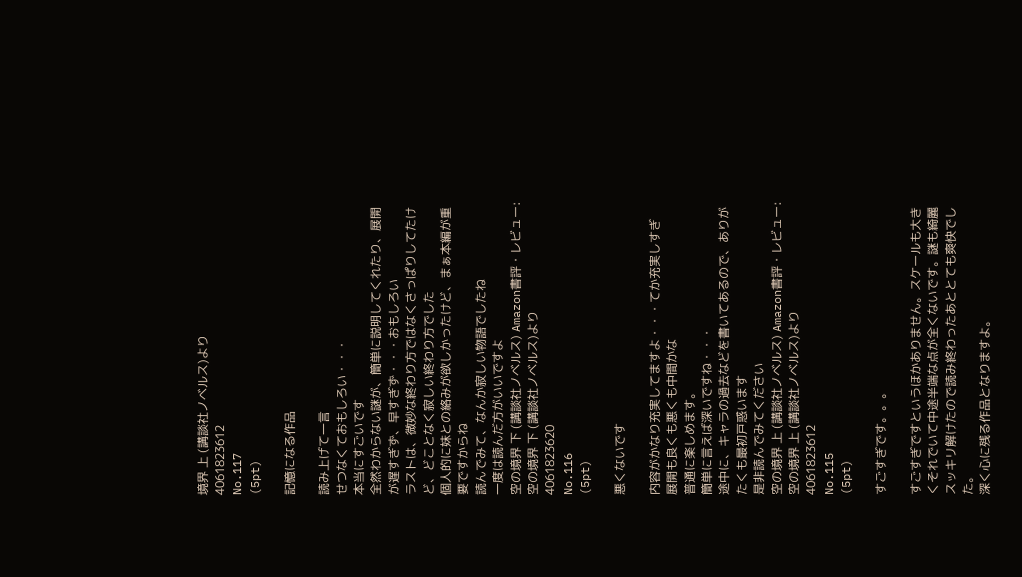境界 上 (講談社ノベルス)より
4061823612
No.117
(5pt)

記憶になる作品

読み上げて一言
せつなくておもしろい・・・
本当にすごいです
全然わからない謎が、簡単に説明してくれたり、展開が遅すぎず、早すぎず・・・おもしろい
ラストは、微妙な終わり方ではなくさっぱりしてたけど、どことなく寂しい終わり方でした
個人的に妹との絡みが欲しかったけど、まぁ本編が重要ですからね
読んでみて、なんか寂しい物語でしたね
一度は読んだ方がいいですよ
空の境界 下 (講談社ノベルス) Amazon書評・レビュー: 空の境界 下 (講談社ノベルス)より
4061823620
No.116
(5pt)

悪くないです

内容がかなり充実してますよ・・・てか充実しすぎ
展開も良くも悪くも中間かな
普通に楽しめます。
簡単に言えば深いですね・・・
途中に、キャラの過去などを書いてあるので、ありがたくも最初戸惑います
是非読んでみてください
空の境界 上 (講談社ノベルス) Amazon書評・レビュー: 空の境界 上 (講談社ノベルス)より
4061823612
No.115
(5pt)

すごすぎです。。。

すごすぎですというほかありません。スケールも大きくそれでいて中途半端な点が全くないです。謎も綺麗スッキリ解けたので読み終わったあととても爽快でした。
深く心に残る作品となりますよ。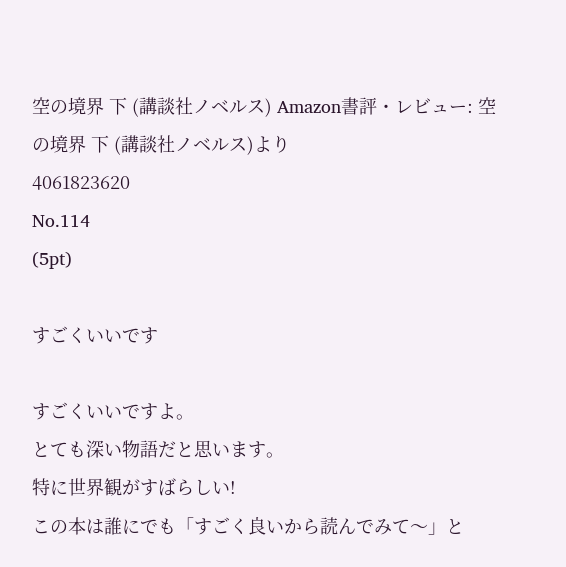空の境界 下 (講談社ノベルス) Amazon書評・レビュー: 空の境界 下 (講談社ノベルス)より
4061823620
No.114
(5pt)

すごくいいです

すごくいいですよ。
とても深い物語だと思います。
特に世界観がすばらしい!
この本は誰にでも「すごく良いから読んでみて〜」と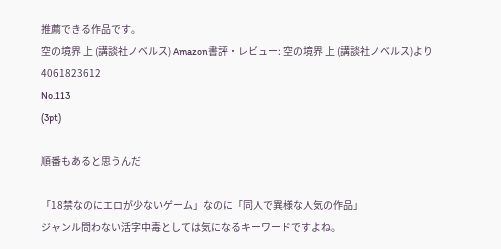推薦できる作品です。
空の境界 上 (講談社ノベルス) Amazon書評・レビュー: 空の境界 上 (講談社ノベルス)より
4061823612
No.113
(3pt)

順番もあると思うんだ

「18禁なのにエロが少ないゲーム」なのに「同人で異様な人気の作品」
ジャンル問わない活字中毒としては気になるキーワードですよね。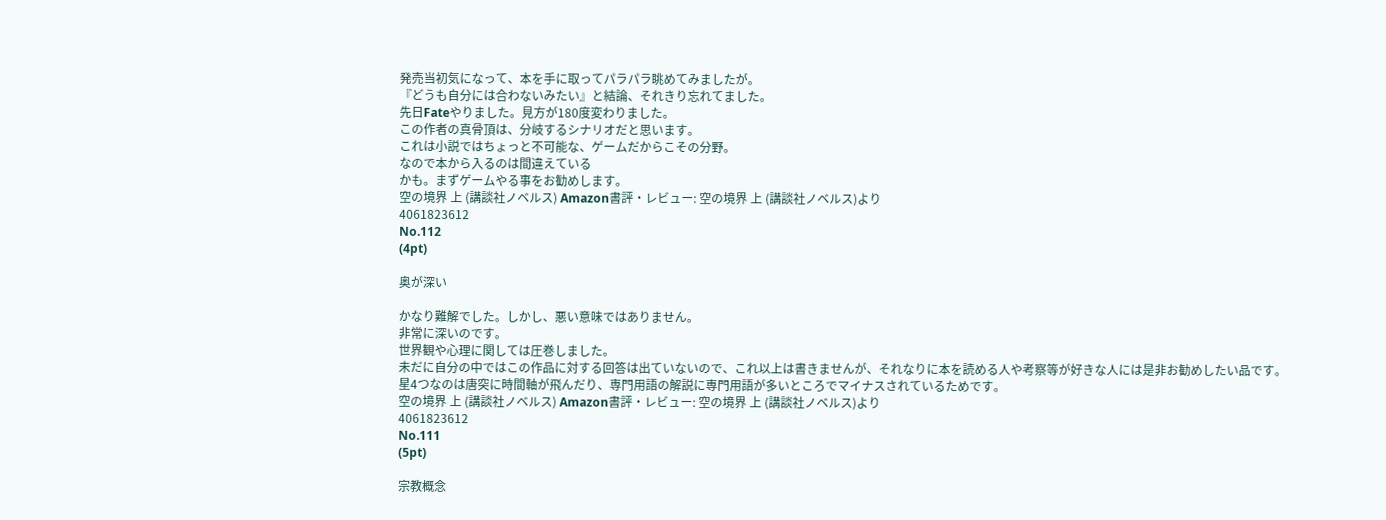発売当初気になって、本を手に取ってパラパラ眺めてみましたが。
『どうも自分には合わないみたい』と結論、それきり忘れてました。
先日Fateやりました。見方が180度変わりました。
この作者の真骨頂は、分岐するシナリオだと思います。
これは小説ではちょっと不可能な、ゲームだからこその分野。
なので本から入るのは間違えている
かも。まずゲームやる事をお勧めします。
空の境界 上 (講談社ノベルス) Amazon書評・レビュー: 空の境界 上 (講談社ノベルス)より
4061823612
No.112
(4pt)

奥が深い

かなり難解でした。しかし、悪い意味ではありません。
非常に深いのです。
世界観や心理に関しては圧巻しました。
未だに自分の中ではこの作品に対する回答は出ていないので、これ以上は書きませんが、それなりに本を読める人や考察等が好きな人には是非お勧めしたい品です。
星4つなのは唐突に時間軸が飛んだり、専門用語の解説に専門用語が多いところでマイナスされているためです。
空の境界 上 (講談社ノベルス) Amazon書評・レビュー: 空の境界 上 (講談社ノベルス)より
4061823612
No.111
(5pt)

宗教概念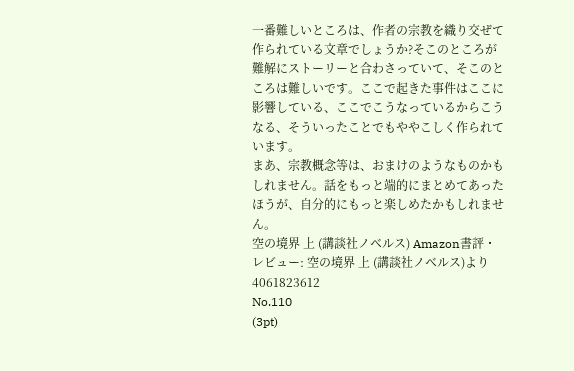一番難しいところは、作者の宗教を織り交ぜて作られている文章でしょうか?そこのところが難解にストーリーと合わさっていて、そこのところは難しいです。ここで起きた事件はここに影響している、ここでこうなっているからこうなる、そういったことでもややこしく作られています。
まあ、宗教概念等は、おまけのようなものかもしれません。話をもっと端的にまとめてあったほうが、自分的にもっと楽しめたかもしれません。
空の境界 上 (講談社ノベルス) Amazon書評・レビュー: 空の境界 上 (講談社ノベルス)より
4061823612
No.110
(3pt)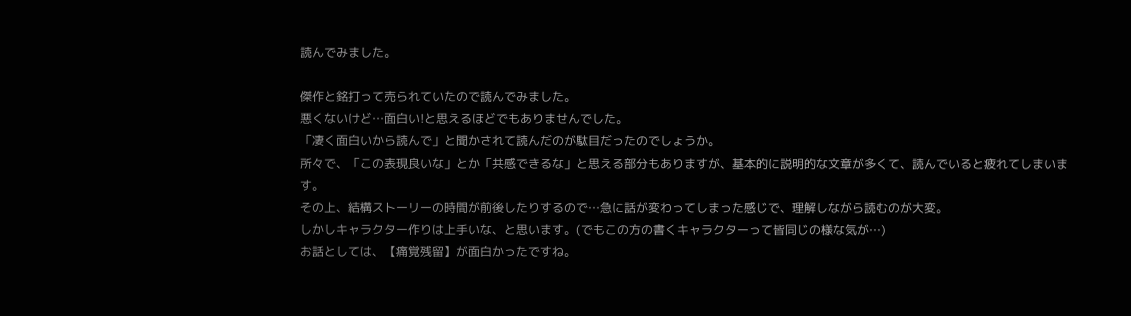読んでみました。

傑作と銘打って売られていたので読んでみました。
悪くないけど…面白い!と思えるほどでもありませんでした。
「凄く面白いから読んで」と聞かされて読んだのが駄目だったのでしょうか。
所々で、「この表現良いな」とか「共感できるな」と思える部分もありますが、基本的に説明的な文章が多くて、読んでいると疲れてしまいます。
その上、結構ストーリーの時間が前後したりするので…急に話が変わってしまった感じで、理解しながら読むのが大変。
しかしキャラクター作りは上手いな、と思います。(でもこの方の書くキャラクターって皆同じの様な気が…)
お話としては、【痛覚残留】が面白かったですね。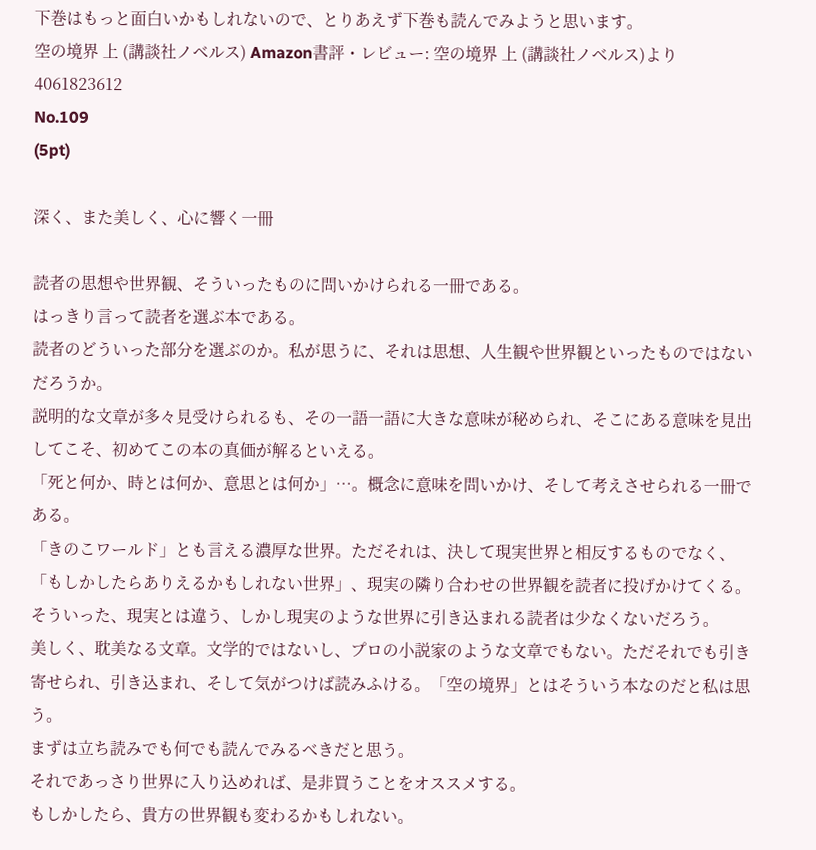下巻はもっと面白いかもしれないので、とりあえず下巻も読んでみようと思います。
空の境界 上 (講談社ノベルス) Amazon書評・レビュー: 空の境界 上 (講談社ノベルス)より
4061823612
No.109
(5pt)

深く、また美しく、心に響く一冊

読者の思想や世界観、そういったものに問いかけられる一冊である。
はっきり言って読者を選ぶ本である。
読者のどういった部分を選ぶのか。私が思うに、それは思想、人生観や世界観といったものではないだろうか。
説明的な文章が多々見受けられるも、その一語一語に大きな意味が秘められ、そこにある意味を見出してこそ、初めてこの本の真価が解るといえる。
「死と何か、時とは何か、意思とは何か」…。概念に意味を問いかけ、そして考えさせられる一冊である。
「きのこワールド」とも言える濃厚な世界。ただそれは、決して現実世界と相反するものでなく、「もしかしたらありえるかもしれない世界」、現実の隣り合わせの世界観を読者に投げかけてくる。そういった、現実とは違う、しかし現実のような世界に引き込まれる読者は少なくないだろう。
美しく、耽美なる文章。文学的ではないし、プロの小説家のような文章でもない。ただそれでも引き寄せられ、引き込まれ、そして気がつけば読みふける。「空の境界」とはそういう本なのだと私は思う。
まずは立ち読みでも何でも読んでみるべきだと思う。
それであっさり世界に入り込めれば、是非買うことをオススメする。
もしかしたら、貴方の世界観も変わるかもしれない。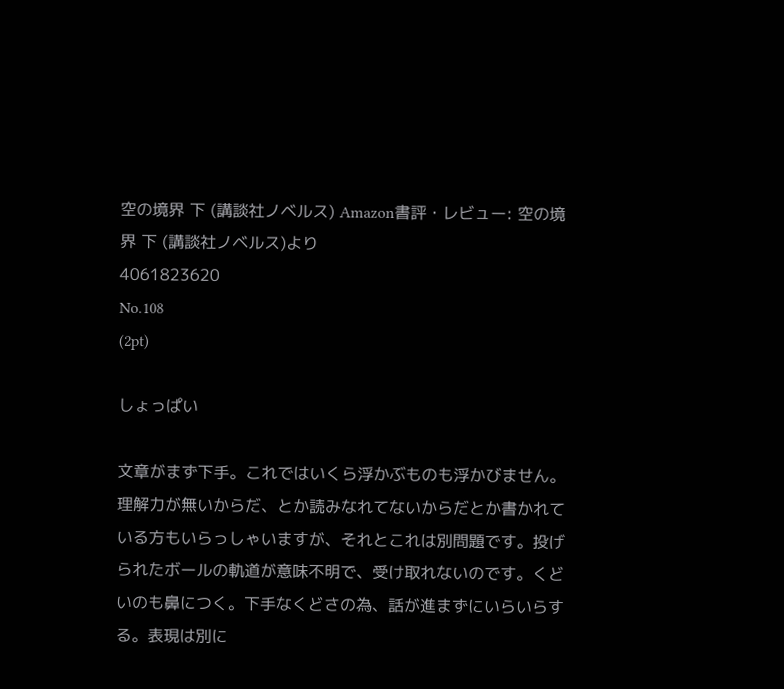空の境界 下 (講談社ノベルス) Amazon書評・レビュー: 空の境界 下 (講談社ノベルス)より
4061823620
No.108
(2pt)

しょっぱい

文章がまず下手。これではいくら浮かぶものも浮かびません。理解力が無いからだ、とか読みなれてないからだとか書かれている方もいらっしゃいますが、それとこれは別問題です。投げられたボールの軌道が意味不明で、受け取れないのです。くどいのも鼻につく。下手なくどさの為、話が進まずにいらいらする。表現は別に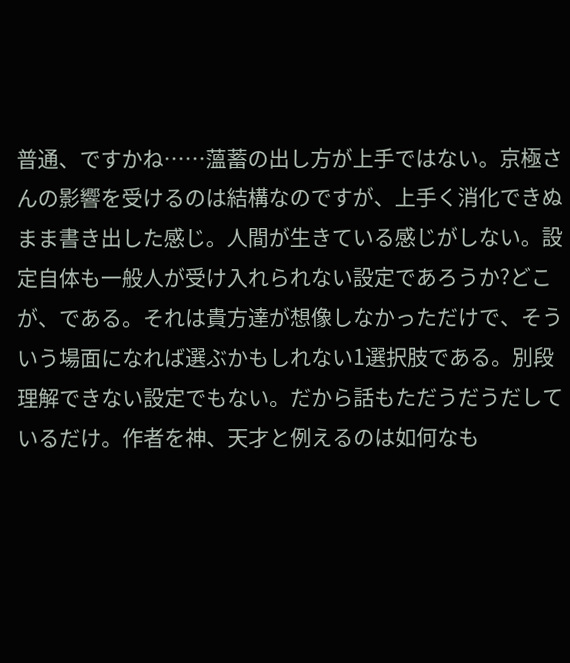普通、ですかね……薀蓄の出し方が上手ではない。京極さんの影響を受けるのは結構なのですが、上手く消化できぬまま書き出した感じ。人間が生きている感じがしない。設定自体も一般人が受け入れられない設定であろうか?どこが、である。それは貴方達が想像しなかっただけで、そういう場面になれば選ぶかもしれない1選択肢である。別段理解できない設定でもない。だから話もただうだうだしているだけ。作者を神、天才と例えるのは如何なも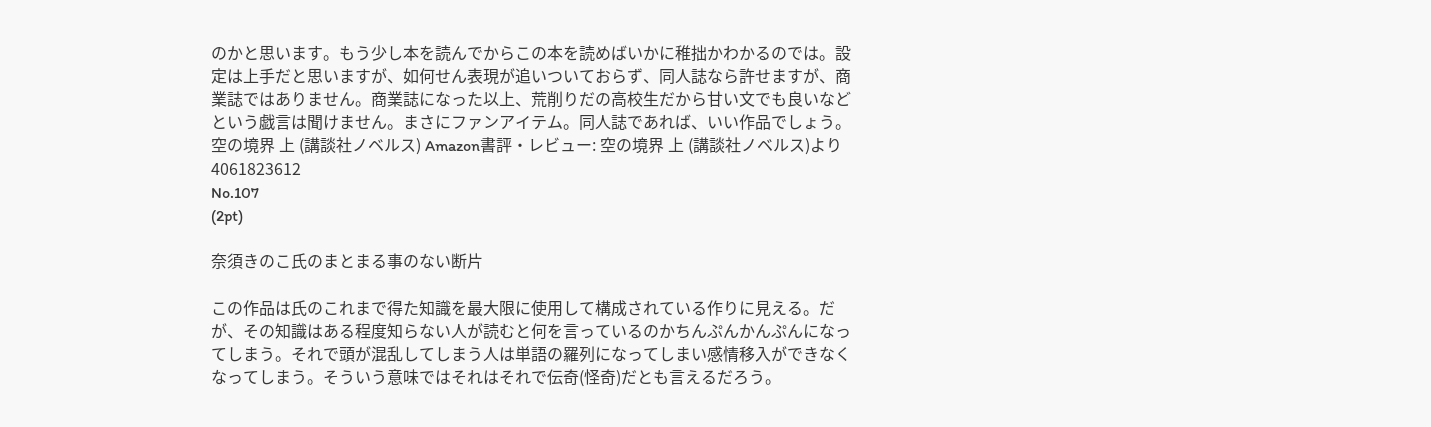のかと思います。もう少し本を読んでからこの本を読めばいかに稚拙かわかるのでは。設定は上手だと思いますが、如何せん表現が追いついておらず、同人誌なら許せますが、商業誌ではありません。商業誌になった以上、荒削りだの高校生だから甘い文でも良いなどという戯言は聞けません。まさにファンアイテム。同人誌であれば、いい作品でしょう。
空の境界 上 (講談社ノベルス) Amazon書評・レビュー: 空の境界 上 (講談社ノベルス)より
4061823612
No.107
(2pt)

奈須きのこ氏のまとまる事のない断片

この作品は氏のこれまで得た知識を最大限に使用して構成されている作りに見える。だが、その知識はある程度知らない人が読むと何を言っているのかちんぷんかんぷんになってしまう。それで頭が混乱してしまう人は単語の羅列になってしまい感情移入ができなくなってしまう。そういう意味ではそれはそれで伝奇(怪奇)だとも言えるだろう。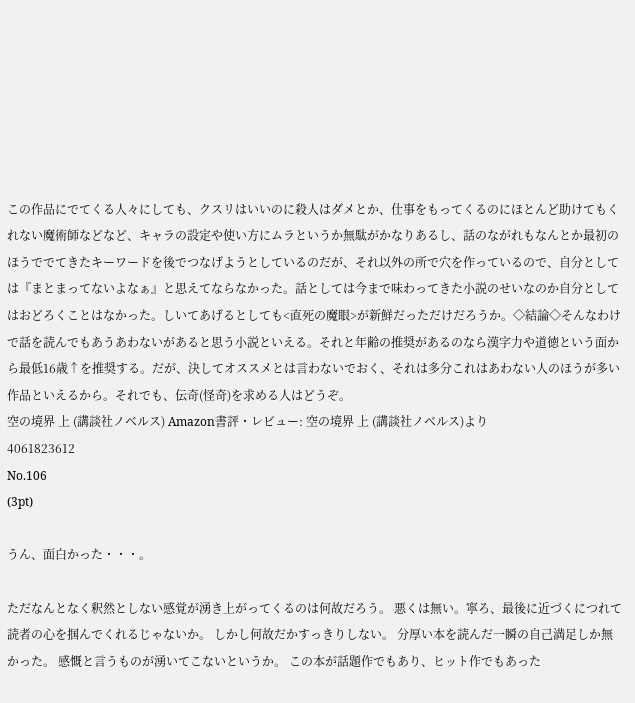この作品にでてくる人々にしても、クスリはいいのに殺人はダメとか、仕事をもってくるのにほとんど助けてもくれない魔術師などなど、キャラの設定や使い方にムラというか無駄がかなりあるし、話のながれもなんとか最初のほうででてきたキーワードを後でつなげようとしているのだが、それ以外の所で穴を作っているので、自分としては『まとまってないよなぁ』と思えてならなかった。話としては今まで味わってきた小説のせいなのか自分としてはおどろくことはなかった。しいてあげるとしても<直死の魔眼>が新鮮だっただけだろうか。◇結論◇そんなわけで話を読んでもあうあわないがあると思う小説といえる。それと年齢の推奨があるのなら漢字力や道徳という面から最低16歳↑を推奨する。だが、決してオススメとは言わないでおく、それは多分これはあわない人のほうが多い作品といえるから。それでも、伝奇(怪奇)を求める人はどうぞ。
空の境界 上 (講談社ノベルス) Amazon書評・レビュー: 空の境界 上 (講談社ノベルス)より
4061823612
No.106
(3pt)

うん、面白かった・・・。

ただなんとなく釈然としない感覚が湧き上がってくるのは何故だろう。 悪くは無い。寧ろ、最後に近づくにつれて読者の心を掴んでくれるじゃないか。 しかし何故だかすっきりしない。 分厚い本を読んだ一瞬の自己満足しか無かった。 感慨と言うものが湧いてこないというか。 この本が話題作でもあり、ヒット作でもあった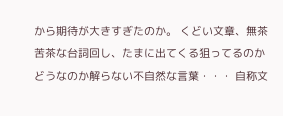から期待が大きすぎたのか。 くどい文章、無茶苦茶な台詞回し、たまに出てくる狙ってるのかどうなのか解らない不自然な言葉・・・ 自称文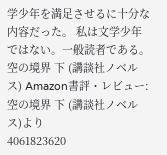学少年を満足させるに十分な内容だった。 私は文学少年ではない。一般読者である。
空の境界 下 (講談社ノベルス) Amazon書評・レビュー: 空の境界 下 (講談社ノベルス)より
4061823620